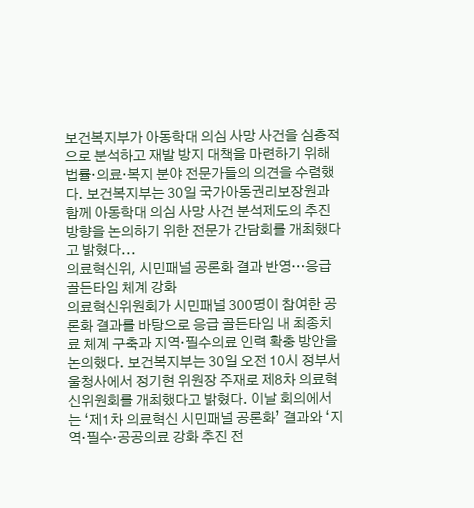보건복지부가 아동학대 의심 사망 사건을 심층적으로 분석하고 재발 방지 대책을 마련하기 위해 법률·의료·복지 분야 전문가들의 의견을 수렴했다. 보건복지부는 30일 국가아동권리보장원과 함께 아동학대 의심 사망 사건 분석제도의 추진 방향을 논의하기 위한 전문가 간담회를 개최했다고 밝혔다...
의료혁신위, 시민패널 공론화 결과 반영…응급 골든타임 체계 강화
의료혁신위원회가 시민패널 300명이 참여한 공론화 결과를 바탕으로 응급 골든타임 내 최종치료 체계 구축과 지역·필수의료 인력 확충 방안을 논의했다. 보건복지부는 30일 오전 10시 정부서울청사에서 정기현 위원장 주재로 제8차 의료혁신위원회를 개최했다고 밝혔다. 이날 회의에서는 ‘제1차 의료혁신 시민패널 공론화’ 결과와 ‘지역·필수·공공의료 강화 추진 전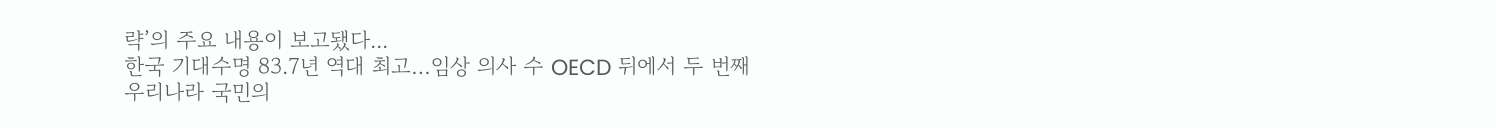략’의 주요 내용이 보고됐다...
한국 기대수명 83.7년 역대 최고…임상 의사 수 OECD 뒤에서 두 번째
우리나라 국민의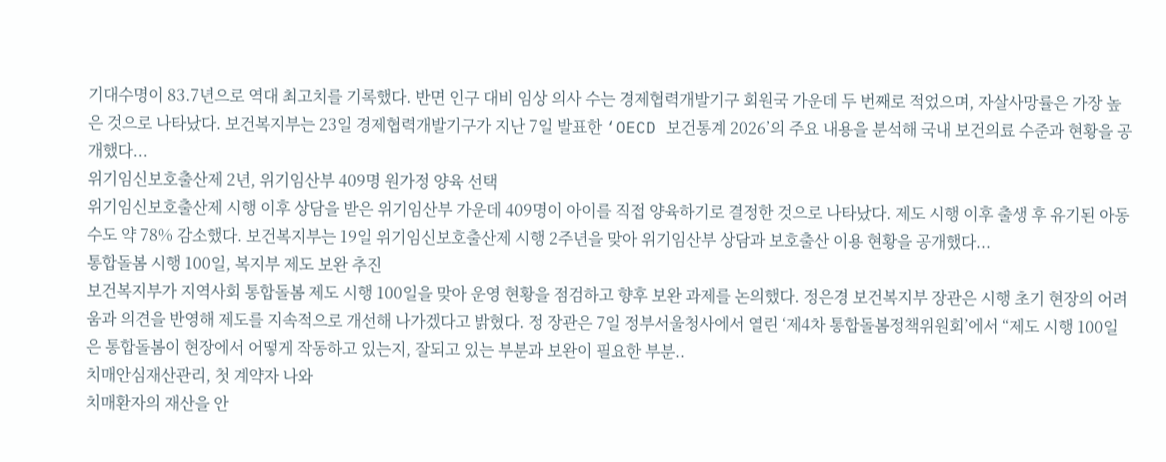기대수명이 83.7년으로 역대 최고치를 기록했다. 반면 인구 대비 임상 의사 수는 경제협력개발기구 회원국 가운데 두 번째로 적었으며, 자살사망률은 가장 높은 것으로 나타났다. 보건복지부는 23일 경제협력개발기구가 지난 7일 발표한 ‘OECD 보건통계 2026’의 주요 내용을 분석해 국내 보건의료 수준과 현황을 공개했다...
위기임신보호출산제 2년, 위기임산부 409명 원가정 양육 선택
위기임신보호출산제 시행 이후 상담을 받은 위기임산부 가운데 409명이 아이를 직접 양육하기로 결정한 것으로 나타났다. 제도 시행 이후 출생 후 유기된 아동 수도 약 78% 감소했다. 보건복지부는 19일 위기임신보호출산제 시행 2주년을 맞아 위기임산부 상담과 보호출산 이용 현황을 공개했다...
통합돌봄 시행 100일, 복지부 제도 보완 추진
보건복지부가 지역사회 통합돌봄 제도 시행 100일을 맞아 운영 현황을 점검하고 향후 보완 과제를 논의했다. 정은경 보건복지부 장관은 시행 초기 현장의 어려움과 의견을 반영해 제도를 지속적으로 개선해 나가겠다고 밝혔다. 정 장관은 7일 정부서울청사에서 열린 ‘제4차 통합돌봄정책위원회’에서 “제도 시행 100일은 통합돌봄이 현장에서 어떻게 작동하고 있는지, 잘되고 있는 부분과 보완이 필요한 부분..
치매안심재산관리, 첫 계약자 나와
치매환자의 재산을 안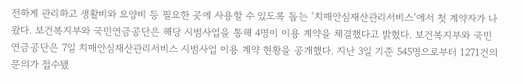전하게 관리하고 생활비와 요양비 등 필요한 곳에 사용할 수 있도록 돕는 ‘치매안심재산관리서비스’에서 첫 계약자가 나왔다. 보건복지부와 국민연금공단은 해당 시범사업을 통해 4명이 이용 계약을 체결했다고 밝혔다. 보건복지부와 국민연금공단은 7일 치매안심재산관리서비스 시범사업 이용 계약 현황을 공개했다. 지난 3일 기준 545명으로부터 1271건의 문의가 접수됐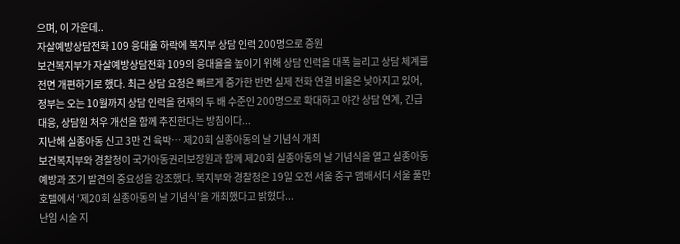으며, 이 가운데..
자살예방상담전화 109 응대율 하락에 복지부 상담 인력 200명으로 증원
보건복지부가 자살예방상담전화 109의 응대율을 높이기 위해 상담 인력을 대폭 늘리고 상담 체계를 전면 개편하기로 했다. 최근 상담 요청은 빠르게 증가한 반면 실제 전화 연결 비율은 낮아지고 있어, 정부는 오는 10월까지 상담 인력을 현재의 두 배 수준인 200명으로 확대하고 야간 상담 연계, 긴급 대응, 상담원 처우 개선을 함께 추진한다는 방침이다...
지난해 실종아동 신고 3만 건 육박… 제20회 실종아동의 날 기념식 개최
보건복지부와 경찰청이 국가아동권리보장원과 함께 제20회 실종아동의 날 기념식을 열고 실종아동 예방과 조기 발견의 중요성을 강조했다. 복지부와 경찰청은 19일 오전 서울 중구 앰배서더 서울 풀만 호텔에서 ‘제20회 실종아동의 날 기념식’을 개최했다고 밝혔다...
난임 시술 지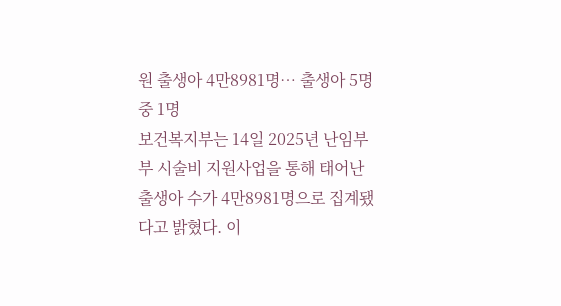원 출생아 4만8981명… 출생아 5명 중 1명
보건복지부는 14일 2025년 난임부부 시술비 지원사업을 통해 태어난 출생아 수가 4만8981명으로 집계됐다고 밝혔다. 이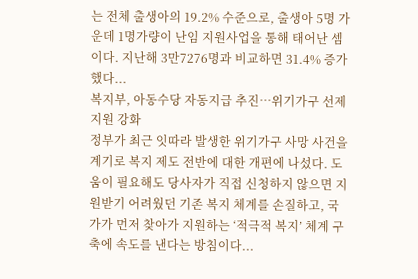는 전체 출생아의 19.2% 수준으로, 출생아 5명 가운데 1명가량이 난임 지원사업을 통해 태어난 셈이다. 지난해 3만7276명과 비교하면 31.4% 증가했다...
복지부, 아동수당 자동지급 추진…위기가구 선제 지원 강화
정부가 최근 잇따라 발생한 위기가구 사망 사건을 계기로 복지 제도 전반에 대한 개편에 나섰다. 도움이 필요해도 당사자가 직접 신청하지 않으면 지원받기 어려웠던 기존 복지 체계를 손질하고, 국가가 먼저 찾아가 지원하는 ‘적극적 복지’ 체계 구축에 속도를 낸다는 방침이다...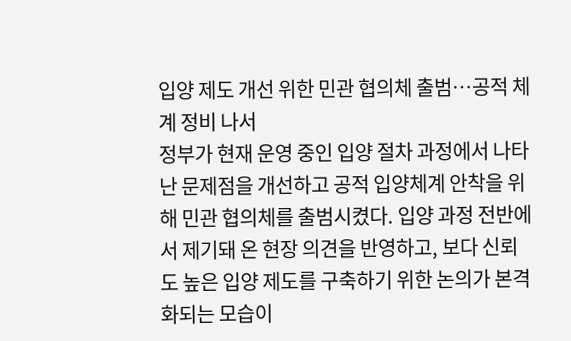입양 제도 개선 위한 민관 협의체 출범…공적 체계 정비 나서
정부가 현재 운영 중인 입양 절차 과정에서 나타난 문제점을 개선하고 공적 입양체계 안착을 위해 민관 협의체를 출범시켰다. 입양 과정 전반에서 제기돼 온 현장 의견을 반영하고, 보다 신뢰도 높은 입양 제도를 구축하기 위한 논의가 본격화되는 모습이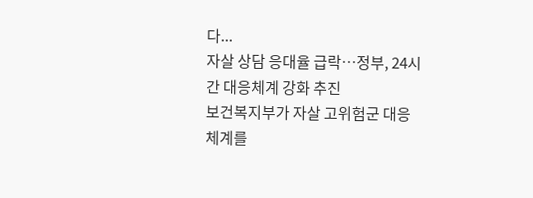다...
자살 상담 응대율 급락…정부, 24시간 대응체계 강화 추진
보건복지부가 자살 고위험군 대응 체계를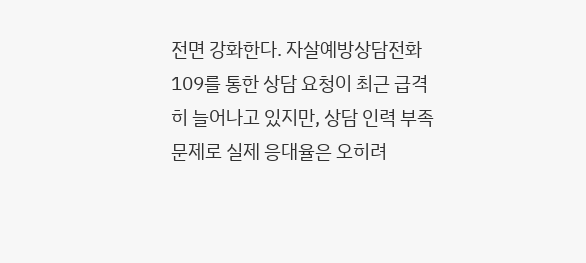전면 강화한다. 자살예방상담전화 109를 통한 상담 요청이 최근 급격히 늘어나고 있지만, 상담 인력 부족 문제로 실제 응대율은 오히려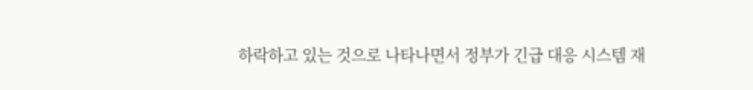하락하고 있는 것으로 나타나면서 정부가 긴급 대응 시스템 재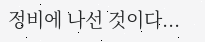정비에 나선 것이다...